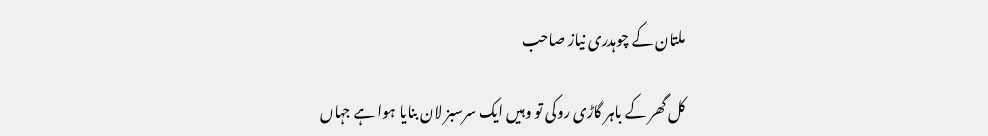ملتان کے چوہدری نیاز صاحب

کل گھر کے باہر گاڑی روکی تو وہیں ایک سرسبز لان بنایا ہوا ہے جہاں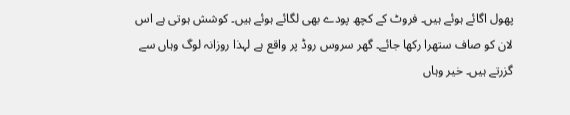پھول اگائے ہوئے ہیں۔ فروٹ کے کچھ پودے بھی لگائے ہوئے ہیں۔ کوشش ہوتی ہے اس لان کو صاف ستھرا رکھا جائے۔ گھر سروس روڈ پر واقع ہے لہذا روزانہ لوگ وہاں سے گزرتے ہیں۔ خیر وہاں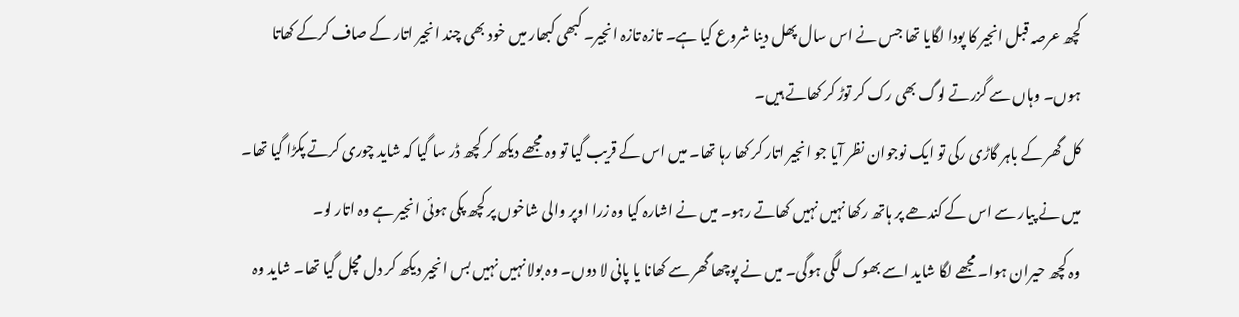کچھ عرصہ قبل انجیر کا پودا لگایا تھا جس نے اس سال پھل دینا شروع کیا ہے۔ تازہ تازہ انجیر۔ کبھی کبھار میں خود بھی چند انجیر اتار کے صاف کرکے کھاتا ہوں۔ وہاں سے گزرتے لوگ بھی رک کر توڑ کر کھاتے ہیں۔
کل گھر کے باہر گاڑی رکی تو ایک نوجوان نظر آیا جو انجیر اتار کر کھا رہا تھا۔ میں اس کے قریب گیا تو وہ مجھے دیکھ کر کچھ ڈر سا گیا کہ شاید چوری کرتے پکڑا گیا تھا۔ میں نے پیار سے اس کے کندھے پر ہاتھ رکھا نہیں نہیں کھاتے رہو۔ میں نے اشارہ کیا وہ زرا اوپر والی شاخوں پر کچھ پکی ہوئی انجیر ہے وہ اتار لو۔
وہ کچھ حیران ہوا۔ مجھے لگا شاید اسے بھوک لگی ہوگی۔ میں نے پوچھا گھر سے کھانا یا پانی لا دوں۔ وہ بولا نہیں نہیں بس انجیر دیکھ کر دل مچل گیا تھا۔ شاید وہ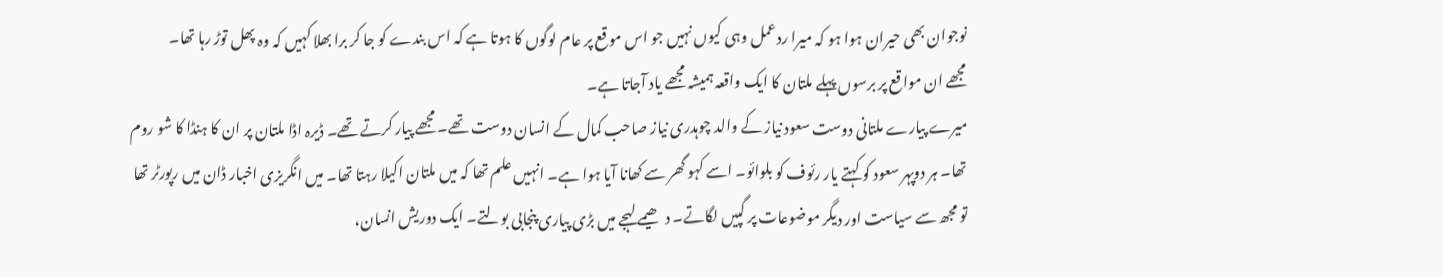نوجوان بھی حیران ہوا ہو کہ میرا ردعمل وہی کیوں نہیں جو اس موقع پر عام لوگوں کا ہوتا ہے کہ اس بندے کو جا کر برا بھلا کہیں کہ وہ پھل توڑ رہا تھا۔
مجھے ان مواقع پر برسوں پہلے ملتان کا ایک واقعہ ہمیشہ مجھے یاد آجاتا ہے۔
میرے پیارے ملتانی دوست سعود نیاز کے والد چوہدری نیاز صاحب کمال کے انسان دوست تھے۔ مجھے پیار کرتے تھے۔ ڈیرہ اڈا ملتان پر ان کا ہنڈا کا شو روم تھا۔ ہر دوپہر سعود کو کہتے یار رئوف کو بلوائو۔ اسے کہو گھر سے کھانا آیا ہوا ہے۔ انہیں علم تھا کہ میں ملتان اکیلا رہتا تھا۔ میں انگریزی اخبار ڈان میں رپورٹر تھا تو مجھ سے سیاست اور دیگر موضوعات پر گپیں لگاتے۔ دھیمے لہجے میں بڑی پیاری پنجابی بولتے۔ ایک دوریش انسان،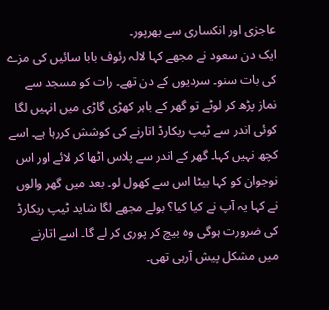عاجزی اور انکساری سے بھرپور۔
ایک دن سعود نے مجھے کہا لالہ رئوف بابا سائیں کی مزے کی بات سنو۔ سردیوں کے دن تھے۔ رات کو مسجد سے نماز پڑھ کر لوٹے تو گھر کے باہر کھڑی گاڑی میں انہیں لگا کوئی اندر سے ٹیپ ریکارڈ اتارنے کی کوشش کررہا ہے۔ اسے کچھ نہیں کہا۔ گھر کے اندر سے پلاس اٹھا کر لائے اور اس نوجوان کو کہا بیٹا اس سے کھول لو۔ بعد میں گھر والوں نے کہا یہ آپ نے کیا کیا؟ بولے مجھے لگا شاید ٹیپ ریکارڈ کی ضرورت ہوگی وہ بیچ کر پوری کر لے گا۔ اسے اتارنے میں مشکل پیش آرہی تھی۔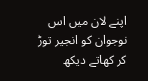اپنے لان میں اس نوجوان کو انجیر توڑ کر کھاتے دیکھ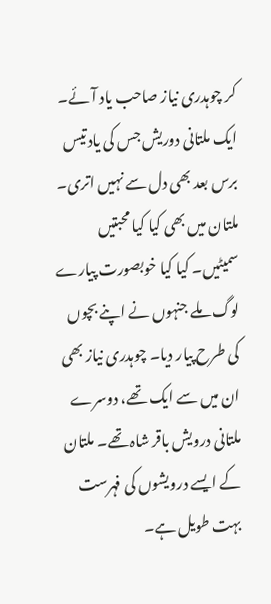کر چوہدری نیاز صاحب یاد آئے۔ ایک ملتانی دوریش جس کی یاد تیس برس بعد بھی دل سے نہیں اتری۔ ملتان میں بھی کیا کیا محبتیں سمیٹیں۔ کیا کیا خوبصورت پیارے لوگ ملے جنہوں نے اپنے بچوں کی طرح پیار دیا۔ چوہدری نیاز بھی ان میں سے ایک تھے، دوسرے ملتانی درویش باقر شاہ تھے۔ ملتان کے ایسے درویشوں کی فہرست بہت طویل ہے۔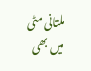ملتانی مٹی میں بھی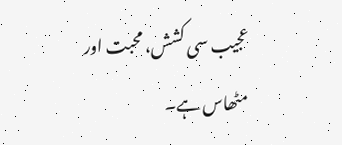عجیب سی کشش، محبت اور مٹھاس ہے۔